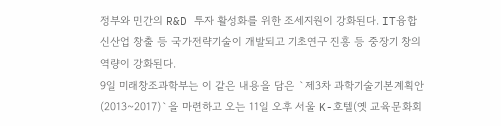정부와 민간의 R&D 투자 활성화를 위한 조세지원이 강화된다. IT융합 신산업 창출 등 국가전략기술이 개발되고 기초연구 진흥 등 중장기 창의역량이 강화된다.
9일 미래창조과학부는 이 같은 내용을 담은 `제3차 과학기술기본계획안(2013~2017)`을 마련하고 오는 11일 오후 서울 K-호텔(옛 교육문화회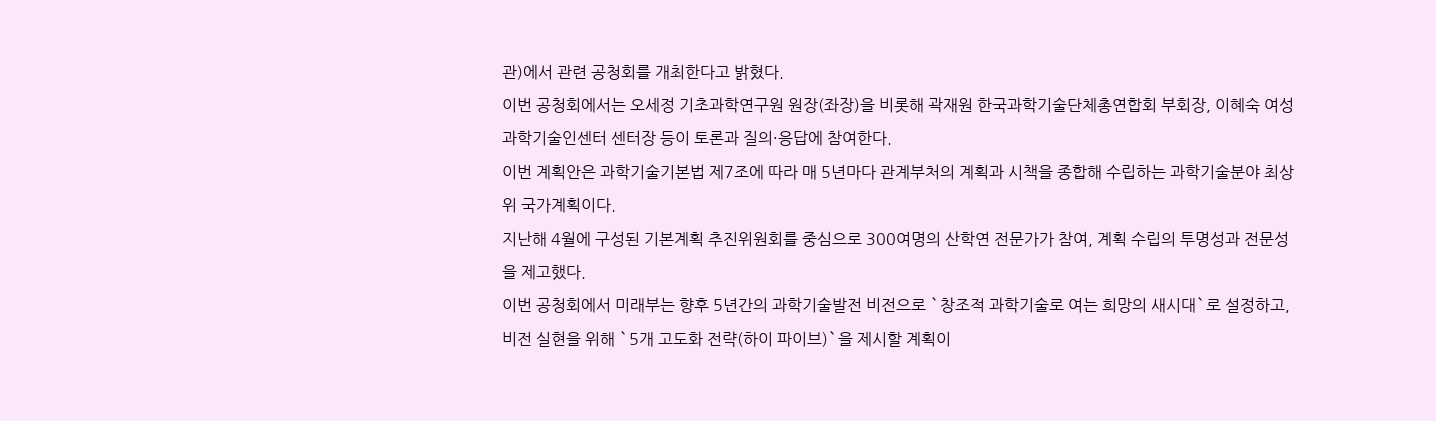관)에서 관련 공청회를 개최한다고 밝혔다.
이번 공청회에서는 오세정 기초과학연구원 원장(좌장)을 비롯해 곽재원 한국과학기술단체총연합회 부회장, 이혜숙 여성과학기술인센터 센터장 등이 토론과 질의·응답에 참여한다.
이번 계획안은 과학기술기본법 제7조에 따라 매 5년마다 관계부처의 계획과 시책을 종합해 수립하는 과학기술분야 최상위 국가계획이다.
지난해 4월에 구성된 기본계획 추진위원회를 중심으로 300여명의 산학연 전문가가 참여, 계획 수립의 투명성과 전문성을 제고했다.
이번 공청회에서 미래부는 향후 5년간의 과학기술발전 비전으로 `창조적 과학기술로 여는 희망의 새시대`로 설정하고, 비전 실현을 위해 `5개 고도화 전략(하이 파이브)`을 제시할 계획이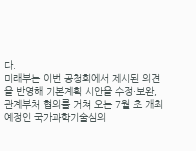다.
미래부는 이번 공청회에서 제시된 의견을 반영해 기본계획 시안을 수정·보완, 관계부처 협의를 거쳐 오는 7월 초 개최 예정인 국가과학기술심의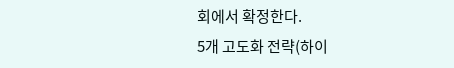회에서 확정한다.
5개 고도화 전략(하이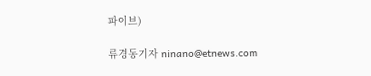파이브)

류경동기자 ninano@etnews.com